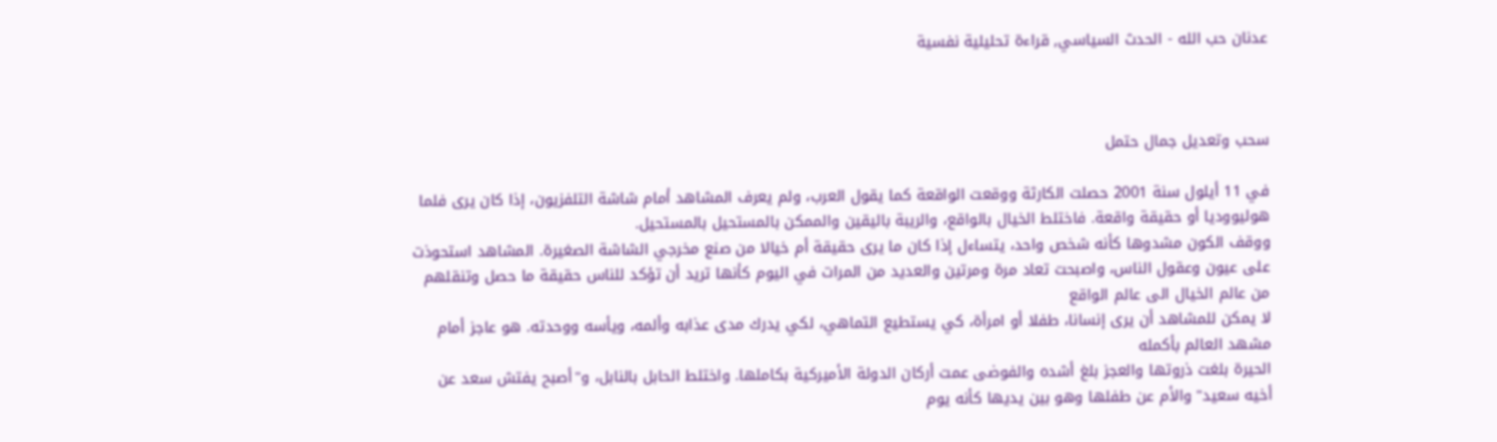عدنان حب الله - الحدث السياسي, قراءة تحليلية نفسية



سحب وتعديل جمال حتمل

في 11 أيلول سنة 2001 حصلت الكارثة ووقعت الواقعة كما يقول العرب، ولم يعرف المشاهد أمام شاشة التلفزيون، إذا كان يرى فلما هوليووديا أو حقيقة واقعة. فاختلط الخيال بالواقع، والريبة باليقين والممكن بالمستحيل بالمستحيل.
ووقف الكون مشدوها كأنه شخص واحد، يتساءل إذا كان ما يرى حقيقة أم خيالا من صنع مخرجي الشاشة الصغيرة. المشاهد استحوذت على عيون وعقول الناس، واصبحت تعاد مرة ومرتين والعديد من المرات في اليوم كأنها تريد أن تؤكد للناس حقيقة ما حصل وتنقلهم من عالم الخيال الى عالم الواقع
لا يمكن للمشاهد أن يرى إنسانا، طفلا أو امرأة، كي يستطيع التماهي، لكي يدرك مدى عذابه وألمه، ويأسه ووحدته. هو عاجز أمام مشهد العالم بأكمله
الحيرة بلغت ذروتها والعجز بلغ أشده والفوضى عمت أركان الدولة الأميركية بكاملها. واختلط الحابل بالنابل، و"أصبح يفتش سعد عن أخيه سعيد" والأم عن طفلها وهو بين يديها كأنه يوم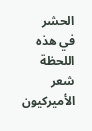الحشر
في هذه اللحظة شعر الأميركيون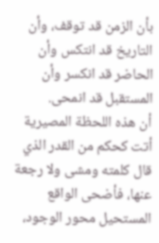بأن الزمن قد توقف، وأن التاريخ قد انتكس وأن الحاضر قد انكسر وأن المستقبل قد انمحى.
أن هذه اللحظة المصيرية أتت كحكم من القدر الذي قال كلمته ومشى ولا رجعة عنها، فأضحى الواقع المستحيل محور الوجود،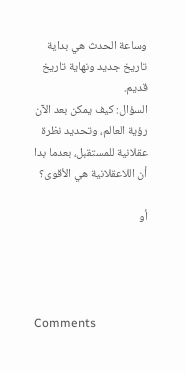وساعة الحدث هي بداية تاريخ جديد ونهاية تاريخ قديم.
السؤال: كيف يمكن بعد الآن رؤية العالم، وتحديد نظرة عقلانية للمستقبل، بعدما بدا أن اللاعقلانية هي الأقوى؟

أو




Comments